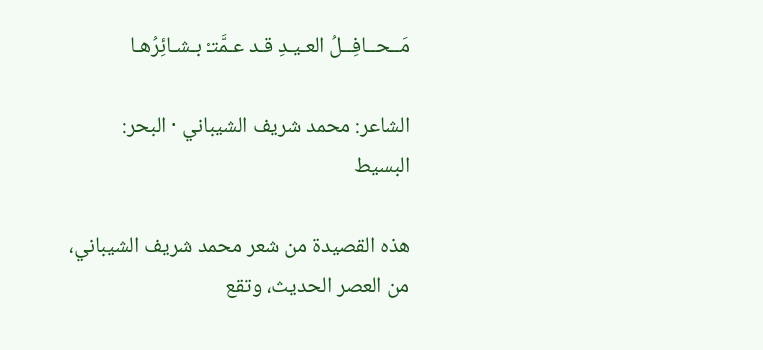مَــحــافِــلُ العـيـدِ قـد عـمَّتـْ بـشـائِرُهـا

الشاعر: محمد شريف الشيباني · البحر: البسيط

هذه القصيدة من شعر محمد شريف الشيباني، من العصر الحديث، وتقع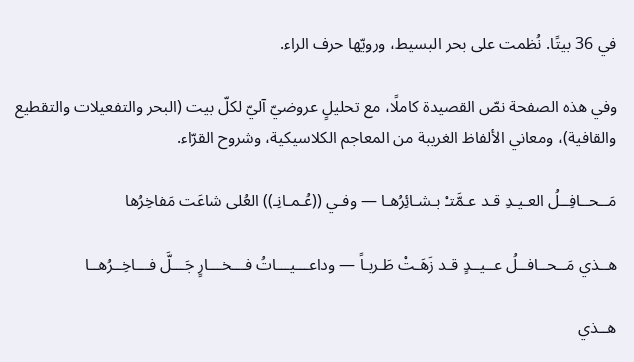في 36 بيتًا. نُظمت على بحر البسيط، ورويّها حرف الراء.

وفي هذه الصفحة نصّ القصيدة كاملًا، مع تحليلٍ عروضيّ آليّ لكلّ بيت (البحر والتفعيلات والتقطيع والقافية)، ومعاني الألفاظ الغريبة من المعاجم الكلاسيكية، وشروح القرّاء.

مَــحــافِــلُ العـيـدِ قـد عـمَّتـْ بـشـائِرُهـا — وفـي ((عُـمـانِـ)) العُلى شاعَت مَفاخِرُها

هــذي مَــحــافــلُ عــيــدٍ قـد زَهَـتْ طَـربـاً — وداعـــيـــاتُ فـــخـــارٍ جَـــلَّ فـــاخِــرُهــا

هــذي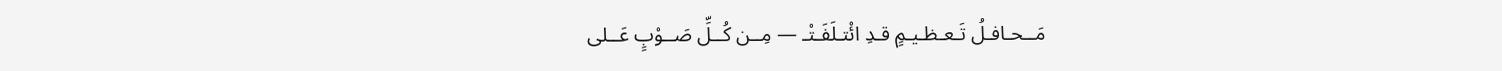مَــحـافـلُ تَـعـظـيـمٍ قـدِ ائْتـلَفَـتْـ — مِــن كُــلِّ صَــوْبٍ عَــلى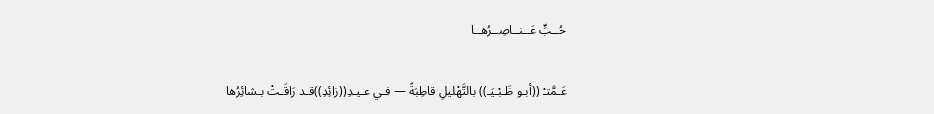حُــبٍّ عَــنــاصِــرُهــا

عَـمَّتـْ ((أبـو ظَـبْـيَـ)) بالتَّهْليلِ قاطِبَةً — فـي عـيـدِ((زائِدِ))قـد رَاقَـتْ بـشائِرُها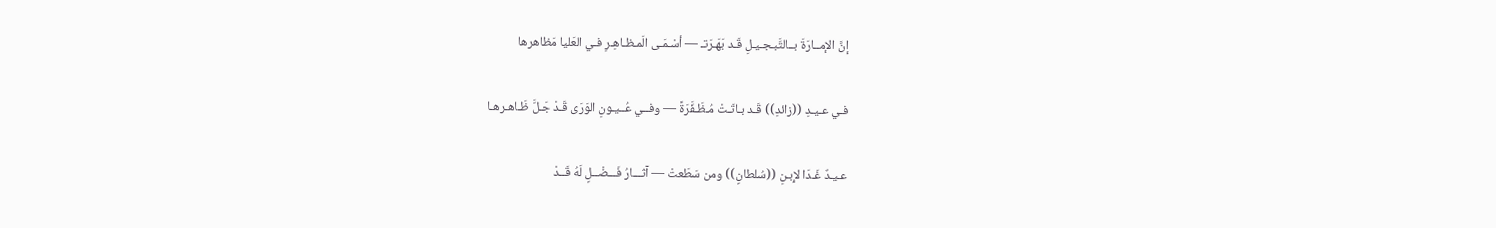إنَّ الإمــارَةَ بــالتَّبـجـيـلِ قَـد بَهَـرَتـ — أسْـمَـى الَمـظـاهِـرِ فـي العَليا مَظاهرها

فـي عـيـدِ ((زائدِ)) قَـد بـاتَـتْ مُـظَـفَّرَةً — وفــي عُــيـونِ الوَرَى قَـدْ جَـلَّ ظَـاهـرهـا

عـيـدٌ غَـدَا لإِبـنِ ((سُلطانٍ)) ومن سَطَعتْ — آثـــارُ فَـــضْــلٍ لَهُ قَــدْ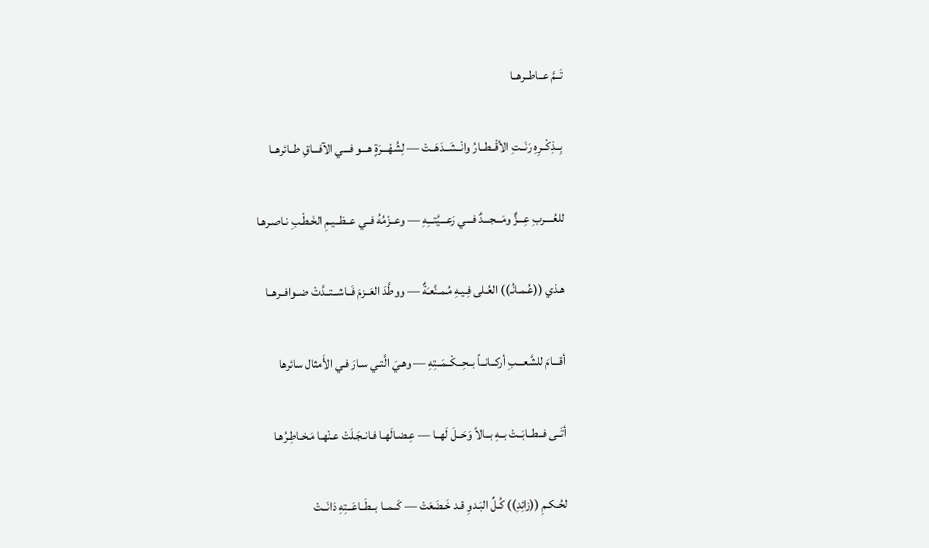تَــمَّ عــاطــرهــا

بِــذِكْــرِهِ رَنَــتِ الأقْــطــارُ وانْــشَــدَهَــتْ — لِشُهْـــرَةٍ هـــو فـــي الآفـــاقِ طــائرهــا

للعُــــربِ عِـــزٌّ ومَـــجـــدٌ فـــي رَعـــيَّتـــِهِ — وعــزْمُهُ فــي عــظــيـمِ الخَـطْـبِ نـاصـرهـا

هـذي ((عُـمـانُـ)) العُـلى فِـيـهِ مُـمـنَّعـَةٌ — ووطَّدَ العَــزمَ فَــاشــتــدَّتْ ضــوافــرهــا

أقـــامَ للشَّعـــبِ أركــانــاً بــحِــكْــمَــتِهِ — وهـيَ الَّتـي سـارَ فـي الأَمثال سائرها

أتَــى فــطــابَــتْ بــهِ بــالاً وَحَــلَ لَهــا — عِـضـالَهـا فـانـجَـلَتْ عـنْهـا مَـخـاطِـرُهـا

لحُـكـمِ ((زائِدِ)) كُـلِّ البَـدوِ قـد خَـضَعَتْ — كَــمــا بــطَــاعَــتِهِ دَانَــتْ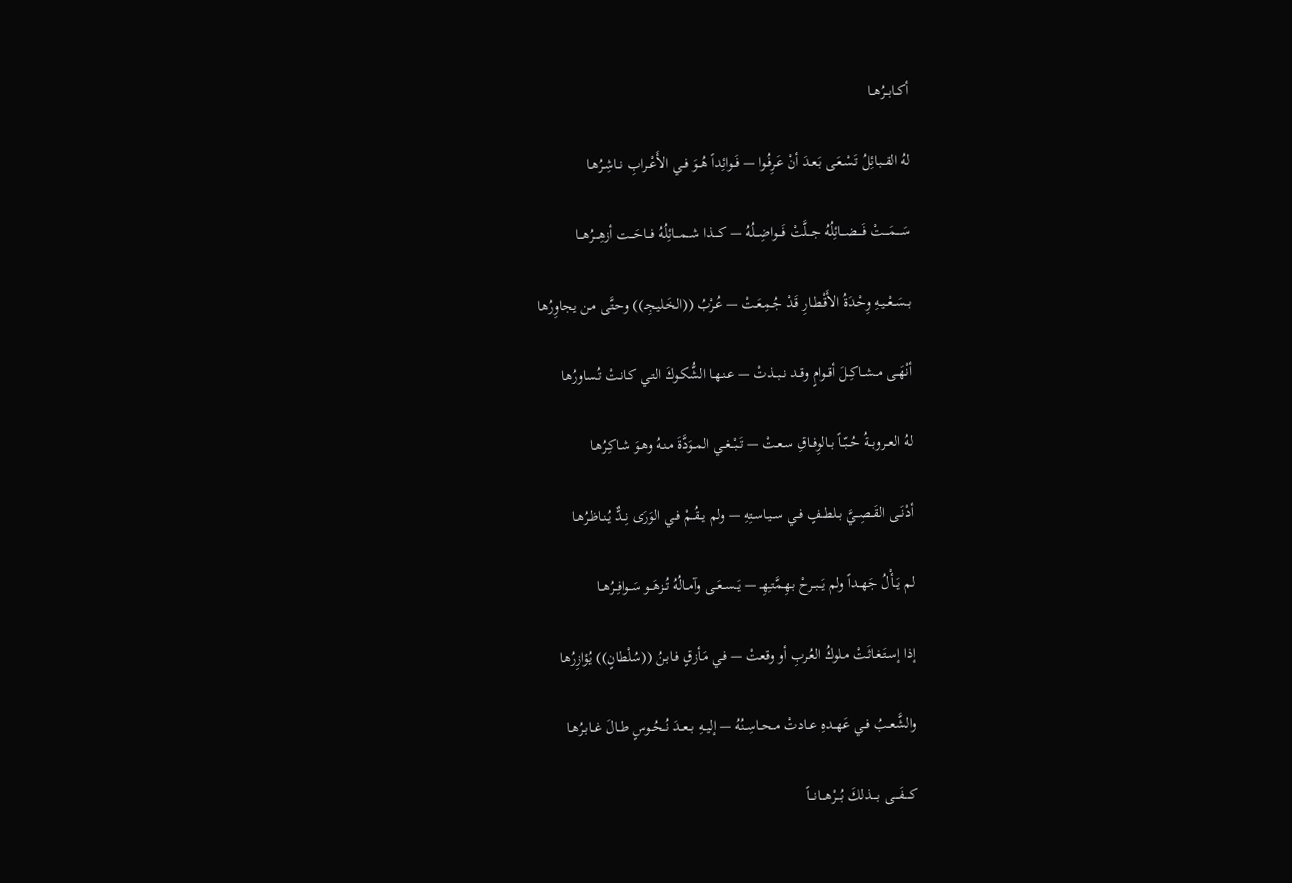أكــابــرُهــا

لهُ القــبـائِلُ تَـسْـعَـى بَـعـدَ أنْ عَـرِفُـوا — فَــوائِداً هُــوَ فــي الأَعْــرابِ نــاشِـرُهـا

سَــــمَــــتْ فَــــضـــائِلُهُ جـــلَّتْ فَـــواضِـــلُهُ — كــــذا شـــمـــائِلُهُ فـــاحَـــت أزهِـــرُهـــا

بــسَــعْــيـهِ وِحْـدَةُ الأَقْـطـارِ قَـدْ جُـمِـعَـتْ — عُـرْبُ ((الخَـليـجِـ)) وحـتَّى مـن يجاوِرُها

أنْهَــى مــشــاكِــلَ أقــوامٍ وقــد نــبــذتْ — عـنـهـا الشُّكـوكَ التـي كـانـتْ تُـساورُها

لهُ العــروبــةُ حُــبّــاً بــالوِفــاقِ سـعـتْ — تَــبْــغــي المــوَدَّةَ مـنـهُ وهـوَ شـاكِـرُهـا

أدْنَــى القَــصِــيَّ بــلطــفٍ فــي ســيـاسـتِهِ — ولم يــقُــمْ فــي الوَرَى نِــدٌّ يُـنـاظـرُهـا

لم يَــأْلُ جَهــداً ولم يَــبــرحْ بـهِـمَّتـِهِـ — يَــســعَــى وآمــالُهُ تُــزهَــو سَــوافِــرُهــا

إذا إسـتَـغـاثَـتْ مـلوكُ العُـربِ أو وقعتْ — فـي مَـأزقٍ فـابـنُ ((سُلْطانٍ)) يُؤازِرُها

والشَّعــبُ فــي عَهــدهِ عــادتْ مــحــاسِــنُهُ — إليــهِ بــعــدَ نُــحُــوسٍ طــالَ غــابـرُهـا

كــــفَــــى بــــذلكَ بُـــرْهـــانـــاً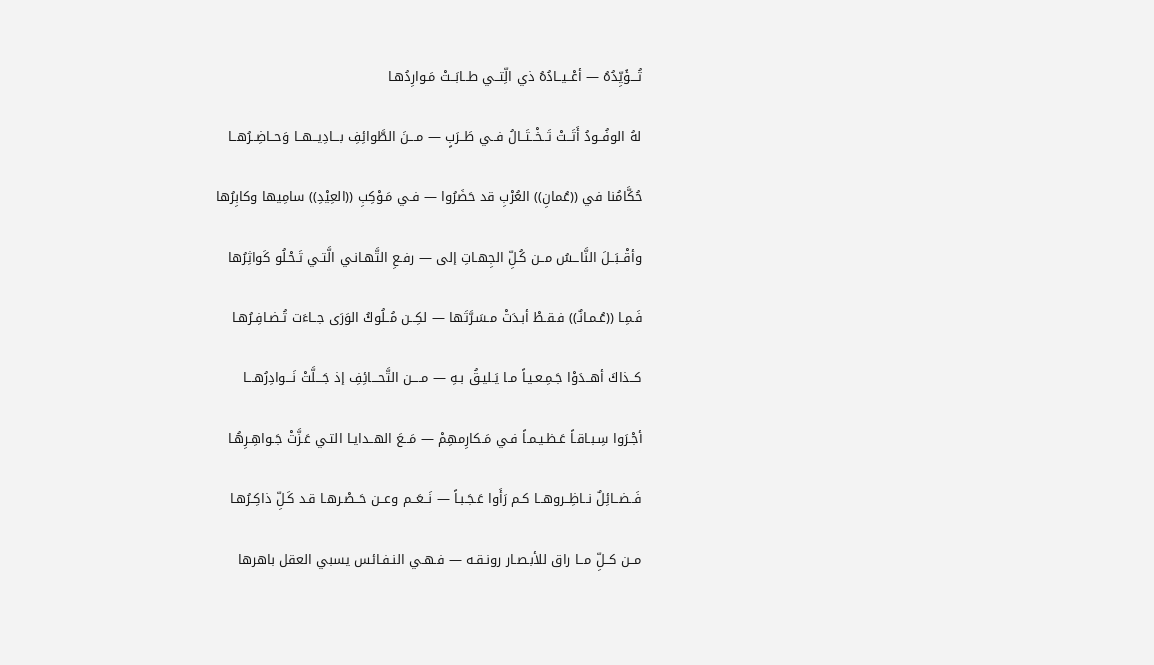تُـــؤَيِّدُهُ — أعْــيــادُهُ ذي الِّتــي طــابَــتْ مَـوارِدُهـا

لهُ الوفُــودُ أَتَــتْ تَــخْــتَــالُ فــي طَــرَبٍ — مـــنَ الطَّوائِفِ بـــادِيــهــا وَحــاضِــرُهــا

حُكَّامُنا في ((عُمانِ)) العُرْبِ قد حَضَرُوا — فـي مَـوْكِبِ ((العِيْدِ)) سامِيها وكابِرُها

وأقْــبَــلَ النَّاــسُ مــن كُـلِّ الجِهـاتِ إلى — رفـعِ التَّهـانـي الَّتـي تَـحْـلُو كَواثِرُها

فَـمِـا ((عُـمـانٌـ)) فـقـطْ أبـدَتْ مـسَـرَّتَها — لكِــن مُــلُوكُ الوَرَى جــاءَت تُـضـافِـرُهـا

كــذاكَ أهــدَوْا جَـمِـعـيـاً مـا يَـليـقُ بـهِ — مــــن التَّحـــائِفِ إذ جَـــلَّتْ نَـــوادِرُهـــا

أجْـرَوا سِـبـاقـاً عَـظـيـمـاً فـي مَـكارِمهِمْ — مَــعَ الهــدايـا التـي عَـزَّتْ جَـواهِـرِهُـا

فَــضــائِلٌ نــاظِــروهــا كـم رَأَوا عَـجَـبـاً — نَــعَــم وعــن حَــصْـرهـا قـد كَـلِّ ذاكِـرُهـا

مــن كــلِّ مــا راق للأبـصـار رونـقـه — فـهـي النـفـائس يسبي العقل باهرها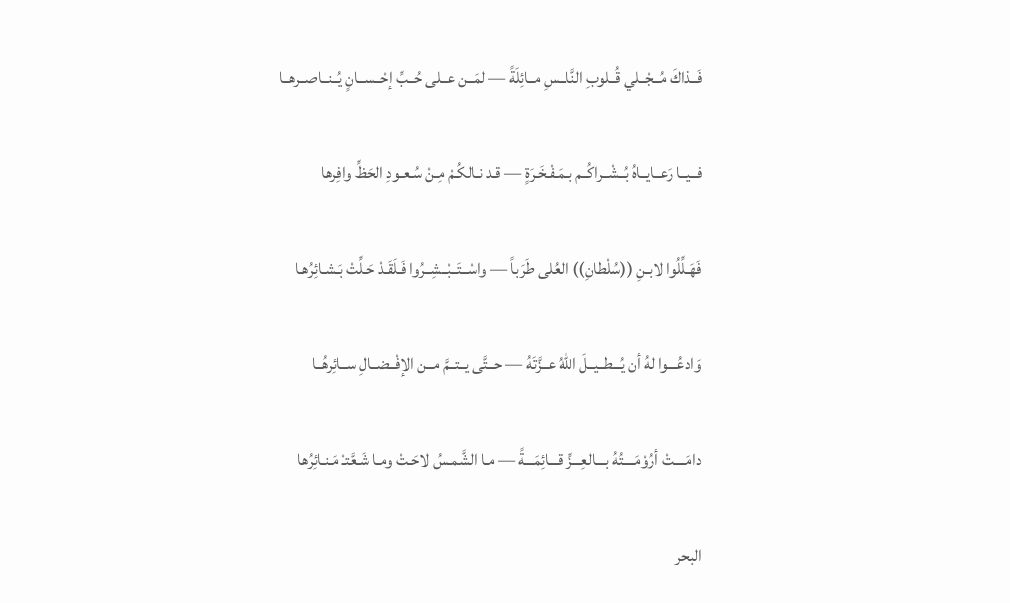فَــذاكَ مُــجْــلي قُــلوبِ النَّاــسِ مــائِلَةً — لمَــن عــلى حُــبِّ إحْــســانٍ يُــنــاصــرهــا

فــيــا رَعــايــاهُ بُــشْــراكُــم بـمَـفْـخَـرَةٍ — قـد نـالكُـمْ مِـنْ سُـعـودِ الحَظِّ وافِرها

فَهَـلِّلُوا لابـنِ ((سُلْطانِ)) العُلى طَرَباً — واسْــتَــبْــشِــرُوا فَـلَقَـدْ حَـلِّتْ بَـشـائِرُهـا

وَادعُـــوا لهُ أن يُـــطــيــلَ اللهُ عــزَّتَهُ — حــتَّى يــتــمَّ مــن الإفْــضــالِ ســائِرهُــا

دامَــــتْ أرُوْمَــــتُهُ بـــالعِـــزِّ قـــائِمَـــةً — مـا الشَّمـسُ لاحَـتْ ومـا شَـعَّتـْ مَـنـائِرُها

البحر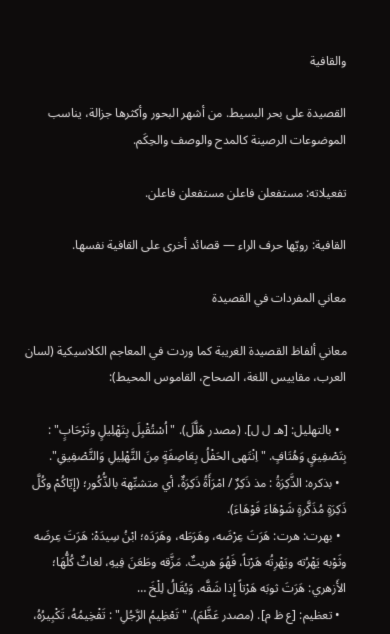والقافية

القصيدة على بحر البسيط. من أشهر البحور وأكثرها جزالة، يناسب الموضوعات الرصينة كالمدح والوصف والحِكَم.

تفعيلاته: مستفعلن فاعلن مستفعلن فاعلن.

القافية: رويّها حرف الراء — قصائد أخرى على القافية نفسها.

معاني المفردات في القصيدة

معاني ألفاظ القصيدة الغريبة كما وردت في المعاجم الكلاسيكية (لسان العرب، مقاييس اللغة، الصحاح، القاموس المحيط):

  • بالتهليل: [هـ ل ل]. (مصدر هَلَّلَ). "اُسْتُقْبِلَ بِتَهْلِيلٍ وتَرْحَابٍ" : بِتَصْفِيقٍ وَهُتَافٍ. "اِنْتَهى الحَفْلُ بِعَاصِفَةٍ مِنَ التَّهْلِيلِ وَالتَّصْفِيقِ".
  • بذكره: الذَّكِرَةُ : مذ ذَكِرٌ / امْرَأَةُ ذَكِرَةٌ، أي متشبِّهة بالذُّكُور؛ (إِيّاكُمْ وكُلَّ ذَكِرَةٍ مُذَكَّرةٍ شَوْهَاءَ فَوْهَاءَ).
  • بهرت: هرت: هَرَتَ عِرْضَه، وهَرَطَه، وهَرَدَه؛ ابْنُ سِيدَهْ: هَرَتَ عِرضَه وثَوْبه يَهْرُته ويَهْرِتُه هَرْتاً، فَهُوَ هريتٌ. مَزَّقه وطَعَنَ فِيهِ، لغاتٌ كُلُّهَا؛ الأَزهري: هَرَتَ ثوبَه هَرْتاً إِذا شَقَّه. وَيُقَالُ لِلْخَ …
  • تعظيم: [ع ظ م]. (مصدر عَظَّمَ). "تَعْظِيمُ الرَّجُلِ" : تَفْخِيمُهُ، تَكْبِيرُهُ،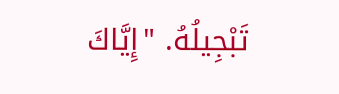تَبْجِيلُهُ. "إِيَّاكَ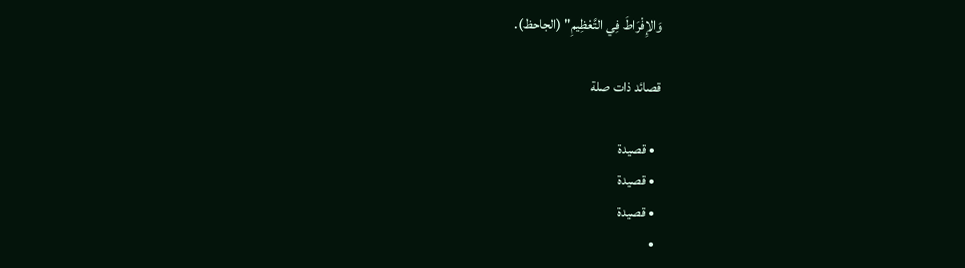وَالإِفْرَاطَ فِي التَّعْظِيمِ" (الجاحظ).

قصائد ذات صلة

  • قصيدة
  • قصيدة
  • قصيدة
  •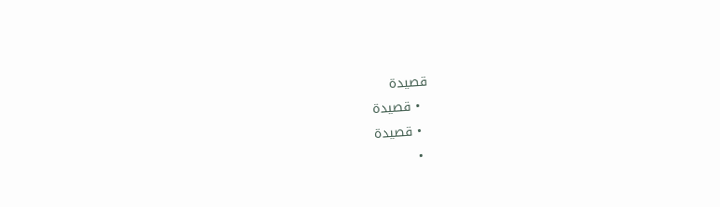قصيدة
  • قصيدة
  • قصيدة
  •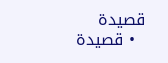قصيدة
  • قصيدة